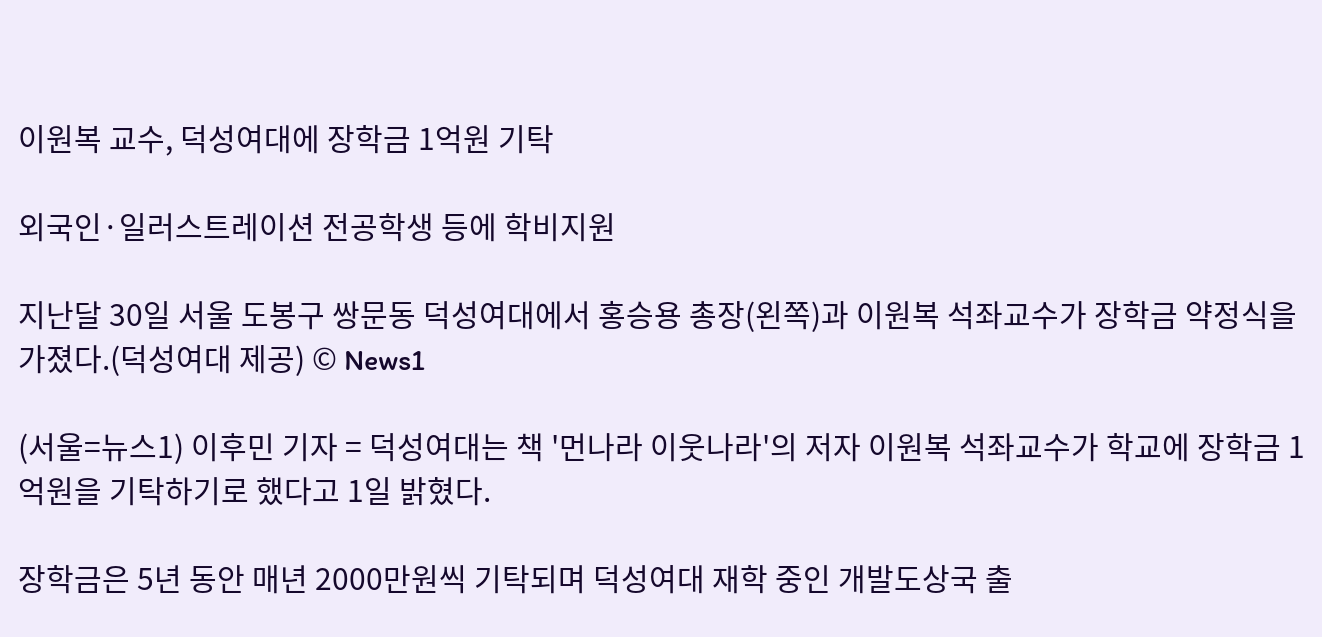이원복 교수, 덕성여대에 장학금 1억원 기탁

외국인·일러스트레이션 전공학생 등에 학비지원

지난달 30일 서울 도봉구 쌍문동 덕성여대에서 홍승용 총장(왼쪽)과 이원복 석좌교수가 장학금 약정식을 가졌다.(덕성여대 제공) © News1

(서울=뉴스1) 이후민 기자 = 덕성여대는 책 '먼나라 이웃나라'의 저자 이원복 석좌교수가 학교에 장학금 1억원을 기탁하기로 했다고 1일 밝혔다.

장학금은 5년 동안 매년 2000만원씩 기탁되며 덕성여대 재학 중인 개발도상국 출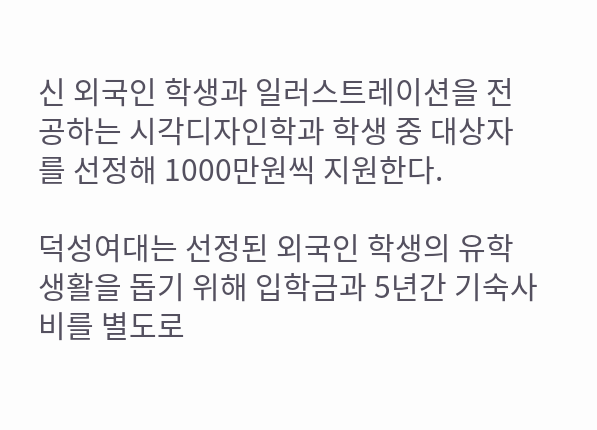신 외국인 학생과 일러스트레이션을 전공하는 시각디자인학과 학생 중 대상자를 선정해 1000만원씩 지원한다.

덕성여대는 선정된 외국인 학생의 유학생활을 돕기 위해 입학금과 5년간 기숙사비를 별도로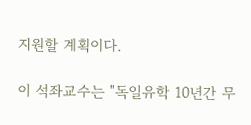지원할 계획이다.

이 석좌교수는 "독일유학 10년간 무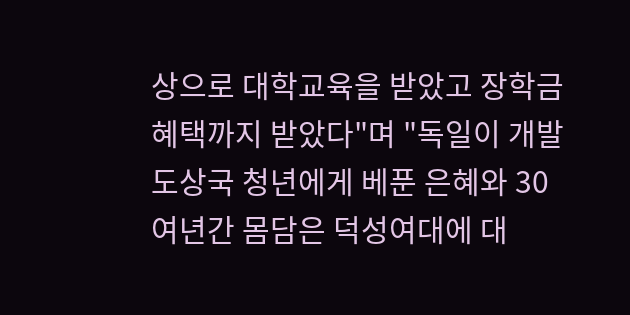상으로 대학교육을 받았고 장학금 혜택까지 받았다"며 "독일이 개발도상국 청년에게 베푼 은혜와 30여년간 몸담은 덕성여대에 대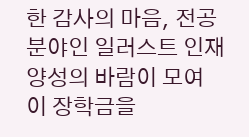한 감사의 마음, 전공분야인 일러스트 인재 양성의 바람이 모여 이 장학금을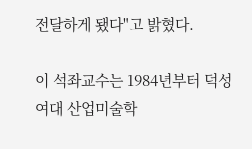전달하게 됐다"고 밝혔다.

이 석좌교수는 1984년부터 덕성여대 산업미술학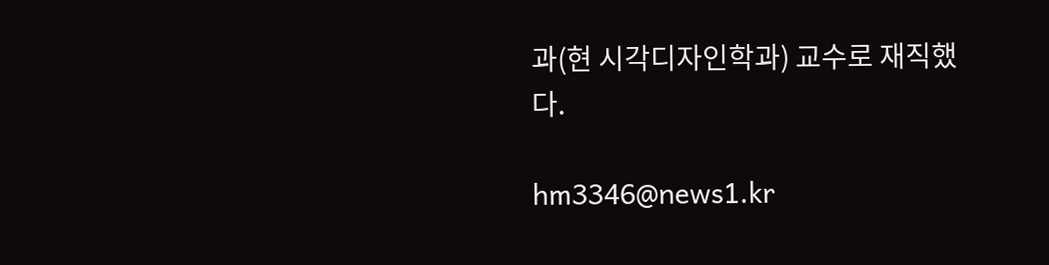과(현 시각디자인학과) 교수로 재직했다.

hm3346@news1.kr